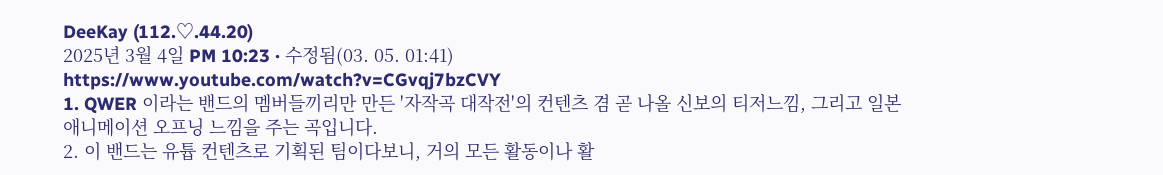DeeKay (112.♡.44.20)
2025년 3월 4일 PM 10:23 · 수정됨(03. 05. 01:41)
https://www.youtube.com/watch?v=CGvqj7bzCVY
1. QWER 이라는 밴드의 멤버들끼리만 만든 '자작곡 대작전'의 컨텐츠 겸 곧 나올 신보의 티저느낌, 그리고 일본애니메이션 오프닝 느낌을 주는 곡입니다.
2. 이 밴드는 유튭 컨텐츠로 기획된 팀이다보니, 거의 모든 활동이나 활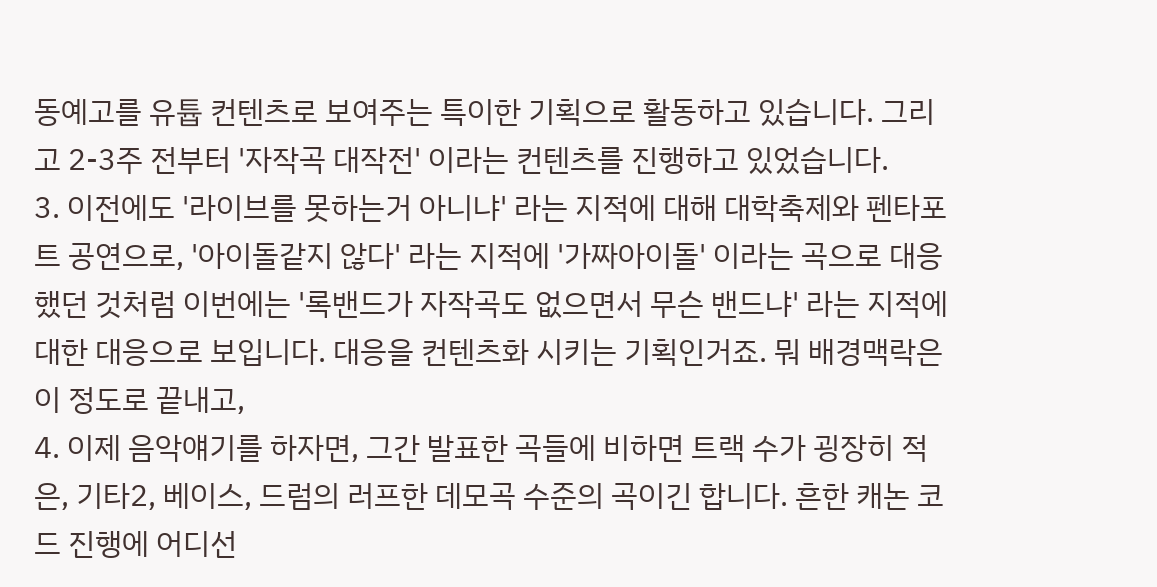동예고를 유튭 컨텐츠로 보여주는 특이한 기획으로 활동하고 있습니다. 그리고 2-3주 전부터 '자작곡 대작전' 이라는 컨텐츠를 진행하고 있었습니다.
3. 이전에도 '라이브를 못하는거 아니냐' 라는 지적에 대해 대학축제와 펜타포트 공연으로, '아이돌같지 않다' 라는 지적에 '가짜아이돌' 이라는 곡으로 대응했던 것처럼 이번에는 '록밴드가 자작곡도 없으면서 무슨 밴드냐' 라는 지적에 대한 대응으로 보입니다. 대응을 컨텐츠화 시키는 기획인거죠. 뭐 배경맥락은 이 정도로 끝내고,
4. 이제 음악얘기를 하자면, 그간 발표한 곡들에 비하면 트랙 수가 굉장히 적은, 기타2, 베이스, 드럼의 러프한 데모곡 수준의 곡이긴 합니다. 흔한 캐논 코드 진행에 어디선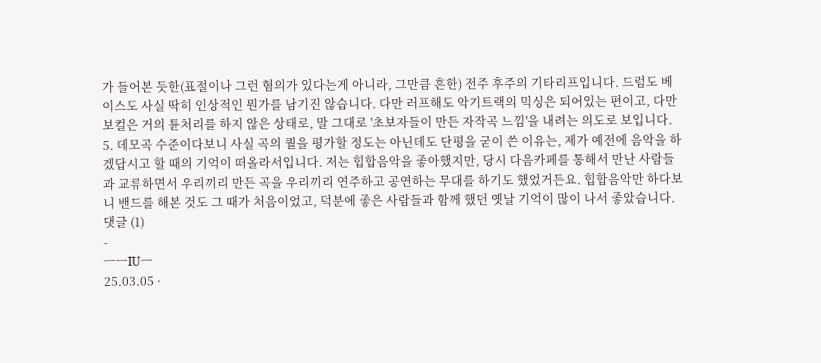가 들어본 듯한(표절이나 그런 혐의가 있다는게 아니라, 그만큼 흔한) 전주 후주의 기타리프입니다. 드럼도 베이스도 사실 딱히 인상적인 뭔가를 남기진 않습니다. 다만 러프해도 악기트랙의 믹싱은 되어있는 편이고, 다만 보컬은 거의 튠처리를 하지 않은 상태로, 말 그대로 '초보자들이 만든 자작곡 느낌'을 내려는 의도로 보입니다.
5. 데모곡 수준이다보니 사실 곡의 퀄을 평가할 정도는 아닌데도 단평을 굳이 쓴 이유는, 제가 예전에 음악을 하겠답시고 할 때의 기억이 떠올라서입니다. 저는 힙합음악을 좋아했지만, 당시 다음카페를 통해서 만난 사람들과 교류하면서 우리끼리 만든 곡을 우리끼리 연주하고 공연하는 무대를 하기도 했었거든요. 힙합음악만 하다보니 밴드를 해본 것도 그 때가 처음이었고, 덕분에 좋은 사람들과 함께 했던 옛날 기억이 많이 나서 좋았습니다.
댓글 (1)
-
ㅡㅡIUㅡ
25.03.05 ·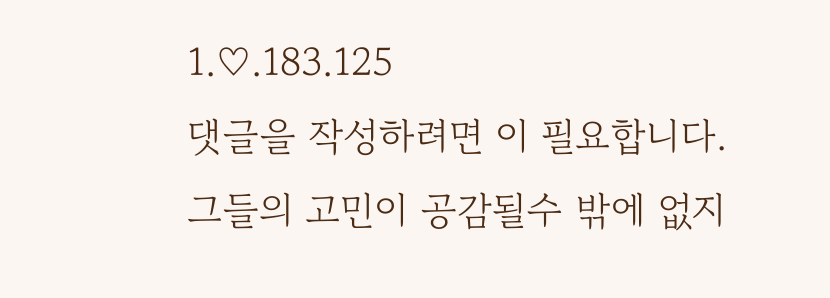1.♡.183.125
댓글을 작성하려면 이 필요합니다.
그들의 고민이 공감될수 밖에 없지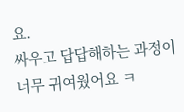요.
싸우고 답답해하는 과정이 너무 귀여웠어요 ㅋ